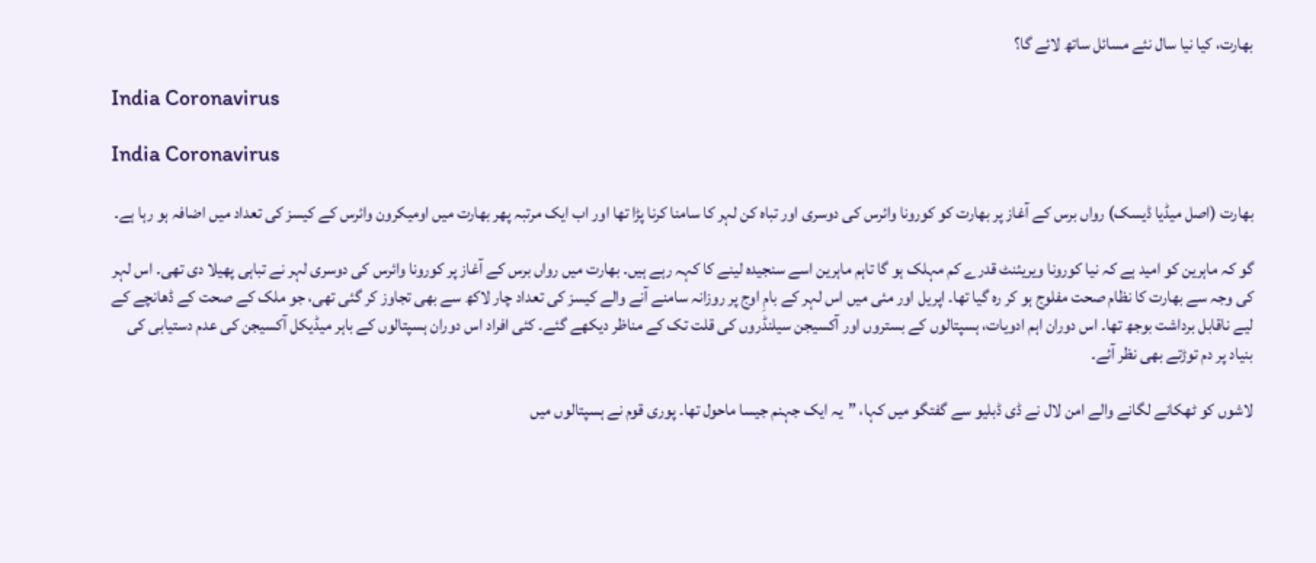بھارت، کیا نیا سال نئے مسائل ساتھ لائے گا؟

India Coronavirus

India Coronavirus

بھارت (اصل میڈیا ڈیسک) رواں برس کے آغاز پر بھارت کو کورونا وائرس کی دوسری اور تباہ کن لہر کا سامنا کرنا پڑا تھا اور اب ایک مرتبہ پھر بھارت میں اومیکرون وائرس کے کیسز کی تعداد میں اضافہ ہو رہا ہے۔

گو کہ ماہرین کو امید ہے کہ نیا کورونا ویریئنٹ قدرے کم مہلک ہو گا تاہم ماہرین اسے سنجیدہ لینے کا کہہ رہے ہیں۔ بھارت میں رواں برس کے آغاز پر کورونا وائرس کی دوسری لہر نے تباہی پھیلا دی تھی۔ اس لہر کی وجہ سے بھارت کا نظام صحت مفلوج ہو کر رہ گیا تھا۔ اپریل اور مئی میں اس لہر کے بامِ اوج پر روزانہ سامنے آنے والے کیسز کی تعداد چار لاکھ سے بھی تجاوز کر گئی تھی، جو ملک کے صحت کے ڈھانچے کے لیے ناقابل برداشت بوجھ تھا۔ اس دوران اہم ادویات، ہسپتالوں کے بستروں اور آکسیجن سیلنڈروں کی قلت تک کے مناظر دیکھے گئے۔ کئی افراد اس دوران ہسپتالوں کے باہر میڈیکل آکسیجن کی عدم دستیابی کی بنیاد پر دم توڑتے بھی نظر آئے۔

لاشوں کو ٹھکانے لگانے والے امن لال نے ڈی ڈبلیو سے گفتگو میں کہا، ”یہ ایک جہنم جیسا ماحول تھا۔ پوری قوم نے ہسپتالوں میں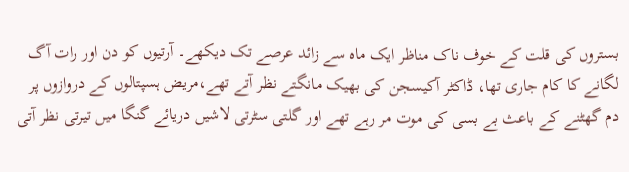بستروں کی قلت کے خوف ناک مناظر ایک ماہ سے زائد عرصے تک دیکھے۔ آرتیوں کو دن اور رات آگ لگانے کا کام جاری تھا، ڈاکٹر آکیسجن کی بھیک مانگتے نظر آتے تھے،مریض ہسپتالوں کے دروازوں پر دم گھٹنے کے باعث بے بسی کی موت مر رہے تھے اور گلتی سٹرتی لاشیں دریائے گنگا میں تیرتی نظر آتی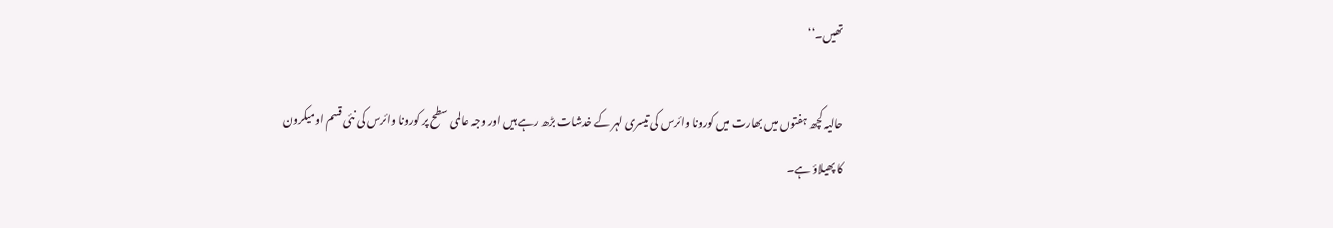تھیں۔‘‘

حالیہ کچھ ہفتوں میں بھارت میں کورونا وائرس کی تیسری لہر کے خدشات بڑھ رہے ہیں اور وجہ عالمی سطح پر کورونا وائرس کی نئی قسم اومیکرون کا پھیلاؤ ہے۔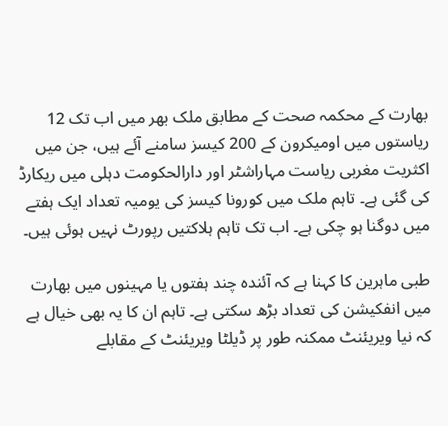بھارت کے محکمہ صحت کے مطابق ملک بھر میں اب تک 12 ریاستوں میں اومیکرون کے 200 کیسز سامنے آئے ہیں، جن میں اکثریت مغربی ریاست مہاراشٹر اور دارالحکومت دہلی میں ریکارڈ کی گئی ہے۔ تاہم ملک میں کورونا کیسز کی یومیہ تعداد ایک ہفتے میں دوگنا ہو چکی ہے۔ اب تک تاہم ہلاکتیں رپورٹ نہیں ہوئی ہیں۔

طبی ماہرین کا کہنا ہے کہ آئندہ چند ہفتوں یا مہینوں میں بھارت میں انفکیشن کی تعداد بڑھ سکتی ہے۔ تاہم ان کا یہ بھی خیال ہے کہ نیا ویریئنٹ ممکنہ طور پر ڈیلٹا ویریئنٹ کے مقابلے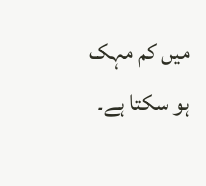میں کم مہک ہو سکتا ہے۔